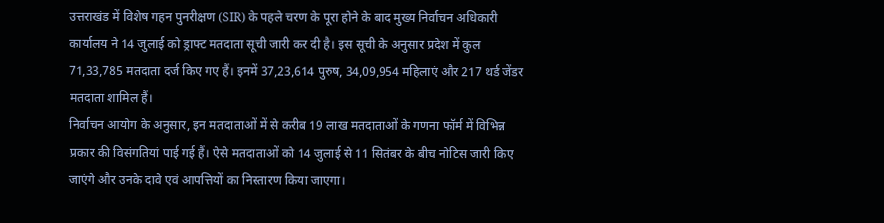उत्तराखंड में विशेष गहन पुनरीक्षण (SIR) के पहले चरण के पूरा होने के बाद मुख्य निर्वाचन अधिकारी कार्यालय ने 14 जुलाई को ड्राफ्ट मतदाता सूची जारी कर दी है। इस सूची के अनुसार प्रदेश में कुल 71,33,785 मतदाता दर्ज किए गए हैं। इनमें 37,23,614 पुरुष, 34,09,954 महिलाएं और 217 थर्ड जेंडर मतदाता शामिल हैं।
निर्वाचन आयोग के अनुसार, इन मतदाताओं में से करीब 19 लाख मतदाताओं के गणना फॉर्म में विभिन्न प्रकार की विसंगतियां पाई गई हैं। ऐसे मतदाताओं को 14 जुलाई से 11 सितंबर के बीच नोटिस जारी किए जाएंगे और उनके दावे एवं आपत्तियों का निस्तारण किया जाएगा।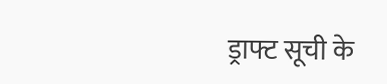ड्राफ्ट सूची के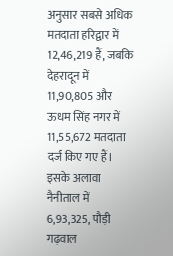अनुसार सबसे अधिक मतदाता हरिद्वार में 12,46,219 हैं, जबकि देहरादून में 11,90,805 और ऊधम सिंह नगर में 11,55,672 मतदाता दर्ज किए गए हैं। इसके अलावा नैनीताल में 6,93,325, पौड़ी गढ़वाल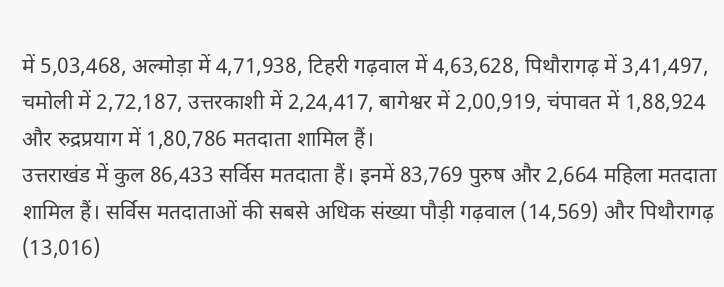में 5,03,468, अल्मोड़ा में 4,71,938, टिहरी गढ़वाल में 4,63,628, पिथौरागढ़ में 3,41,497, चमोली में 2,72,187, उत्तरकाशी में 2,24,417, बागेश्वर में 2,00,919, चंपावत में 1,88,924 और रुद्रप्रयाग में 1,80,786 मतदाता शामिल हैं।
उत्तराखंड में कुल 86,433 सर्विस मतदाता हैं। इनमें 83,769 पुरुष और 2,664 महिला मतदाता शामिल हैं। सर्विस मतदाताओं की सबसे अधिक संख्या पौड़ी गढ़वाल (14,569) और पिथौरागढ़ (13,016)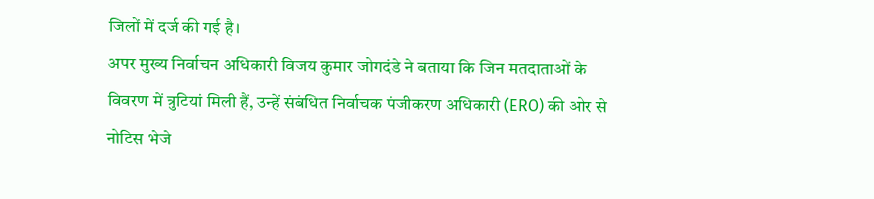जिलों में दर्ज की गई है।
अपर मुख्य निर्वाचन अधिकारी विजय कुमार जोगदंडे ने बताया कि जिन मतदाताओं के विवरण में त्रुटियां मिली हैं, उन्हें संबंधित निर्वाचक पंजीकरण अधिकारी (ERO) की ओर से नोटिस भेजे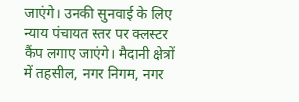जाएंगे। उनकी सुनवाई के लिए न्याय पंचायत स्तर पर क्लस्टर कैंप लगाए जाएंगे। मैदानी क्षेत्रों में तहसील, नगर निगम, नगर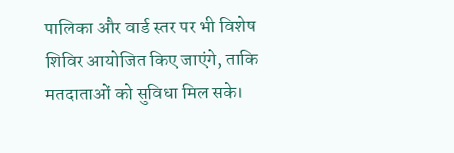पालिका और वार्ड स्तर पर भी विशेष शिविर आयोजित किए जाएंगे, ताकि मतदाताओं को सुविधा मिल सके।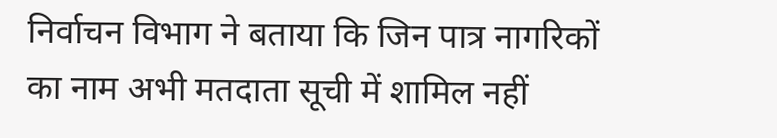निर्वाचन विभाग ने बताया कि जिन पात्र नागरिकों का नाम अभी मतदाता सूची में शामिल नहीं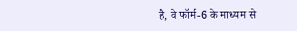है, वे फॉर्म-6 के माध्यम से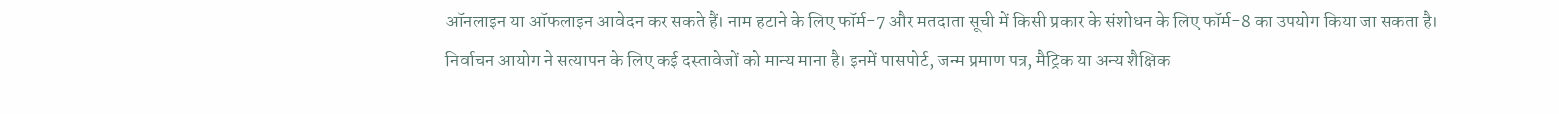ऑनलाइन या ऑफलाइन आवेदन कर सकते हैं। नाम हटाने के लिए फॉर्म-7 और मतदाता सूची में किसी प्रकार के संशोधन के लिए फॉर्म-8 का उपयोग किया जा सकता है।
निर्वाचन आयोग ने सत्यापन के लिए कई दस्तावेजों को मान्य माना है। इनमें पासपोर्ट, जन्म प्रमाण पत्र, मैट्रिक या अन्य शैक्षिक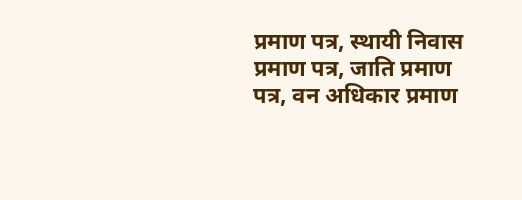प्रमाण पत्र, स्थायी निवास प्रमाण पत्र, जाति प्रमाण पत्र, वन अधिकार प्रमाण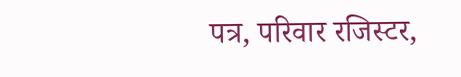पत्र, परिवार रजिस्टर,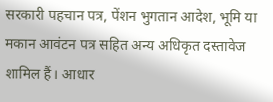सरकारी पहचान पत्र, पेंशन भुगतान आदेश, भूमि या मकान आवंटन पत्र सहित अन्य अधिकृत दस्तावेज शामिल हैं। आधार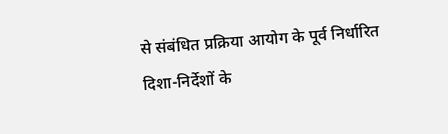से संबंधित प्रक्रिया आयोग के पूर्व निर्धारित दिशा-निर्देशों के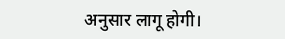अनुसार लागू होगी।